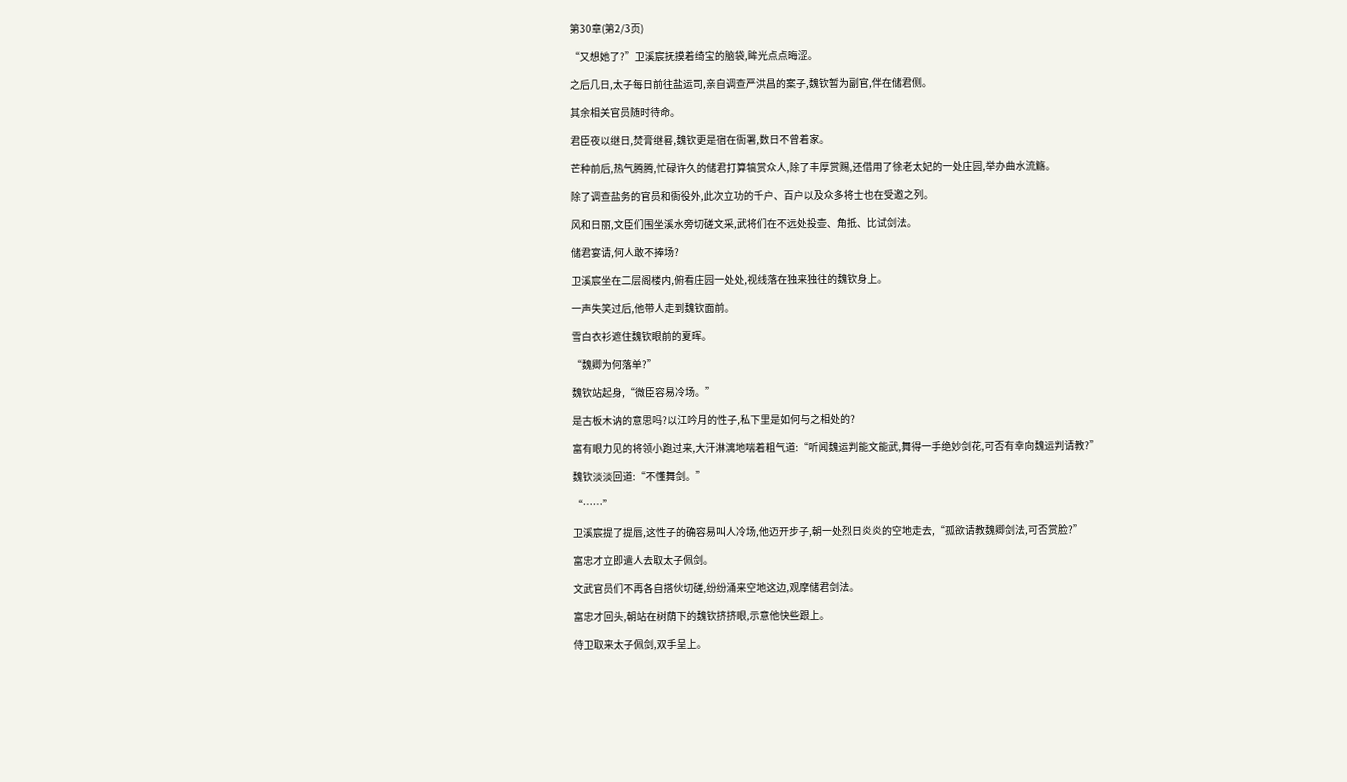第30章(第2/3页)

“又想她了?”卫溪宸抚摸着绮宝的脑袋,眸光点点晦涩。

之后几日,太子每日前往盐运司,亲自调查严洪昌的案子,魏钦暂为副官,伴在储君侧。

其余相关官员随时待命。

君臣夜以继日,焚膏继晷,魏钦更是宿在衙署,数日不曾着家。

芒种前后,热气腾腾,忙碌许久的储君打算犒赏众人,除了丰厚赏赐,还借用了徐老太妃的一处庄园,举办曲水流觞。

除了调查盐务的官员和衙役外,此次立功的千户、百户以及众多将士也在受邀之列。

风和日丽,文臣们围坐溪水旁切磋文采,武将们在不远处投壶、角抵、比试剑法。

储君宴请,何人敢不捧场?

卫溪宸坐在二层阁楼内,俯看庄园一处处,视线落在独来独往的魏钦身上。

一声失笑过后,他带人走到魏钦面前。

雪白衣衫遮住魏钦眼前的夏晖。

“魏卿为何落单?”

魏钦站起身,“微臣容易冷场。”

是古板木讷的意思吗?以江吟月的性子,私下里是如何与之相处的?

富有眼力见的将领小跑过来,大汗淋漓地喘着粗气道:“听闻魏运判能文能武,舞得一手绝妙剑花,可否有幸向魏运判请教?”

魏钦淡淡回道:“不懂舞剑。”

“……”

卫溪宸提了提唇,这性子的确容易叫人冷场,他迈开步子,朝一处烈日炎炎的空地走去,“孤欲请教魏卿剑法,可否赏脸?”

富忠才立即遣人去取太子佩剑。

文武官员们不再各自搭伙切磋,纷纷涌来空地这边,观摩储君剑法。

富忠才回头,朝站在树荫下的魏钦挤挤眼,示意他快些跟上。

侍卫取来太子佩剑,双手呈上。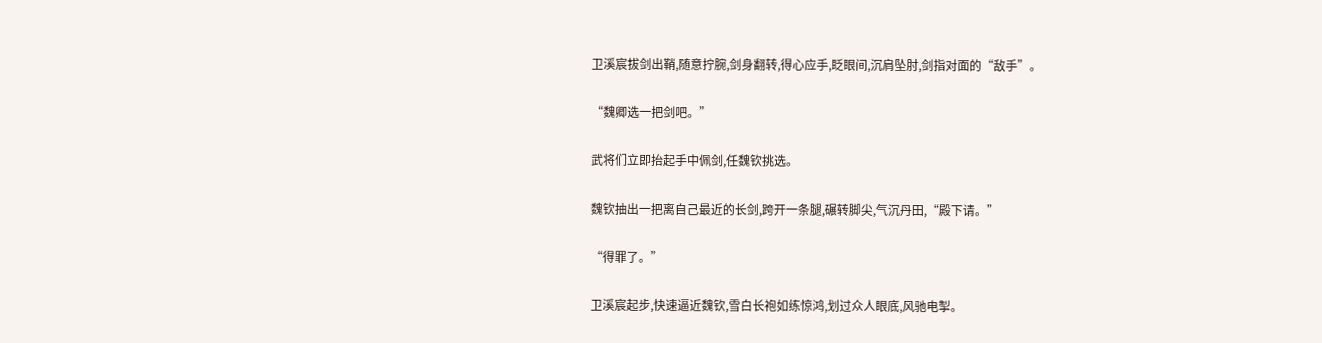卫溪宸拔剑出鞘,随意拧腕,剑身翻转,得心应手,眨眼间,沉肩坠肘,剑指对面的“敌手”。

“魏卿选一把剑吧。”

武将们立即抬起手中佩剑,任魏钦挑选。

魏钦抽出一把离自己最近的长剑,跨开一条腿,碾转脚尖,气沉丹田,“殿下请。”

“得罪了。”

卫溪宸起步,快速逼近魏钦,雪白长袍如练惊鸿,划过众人眼底,风驰电掣。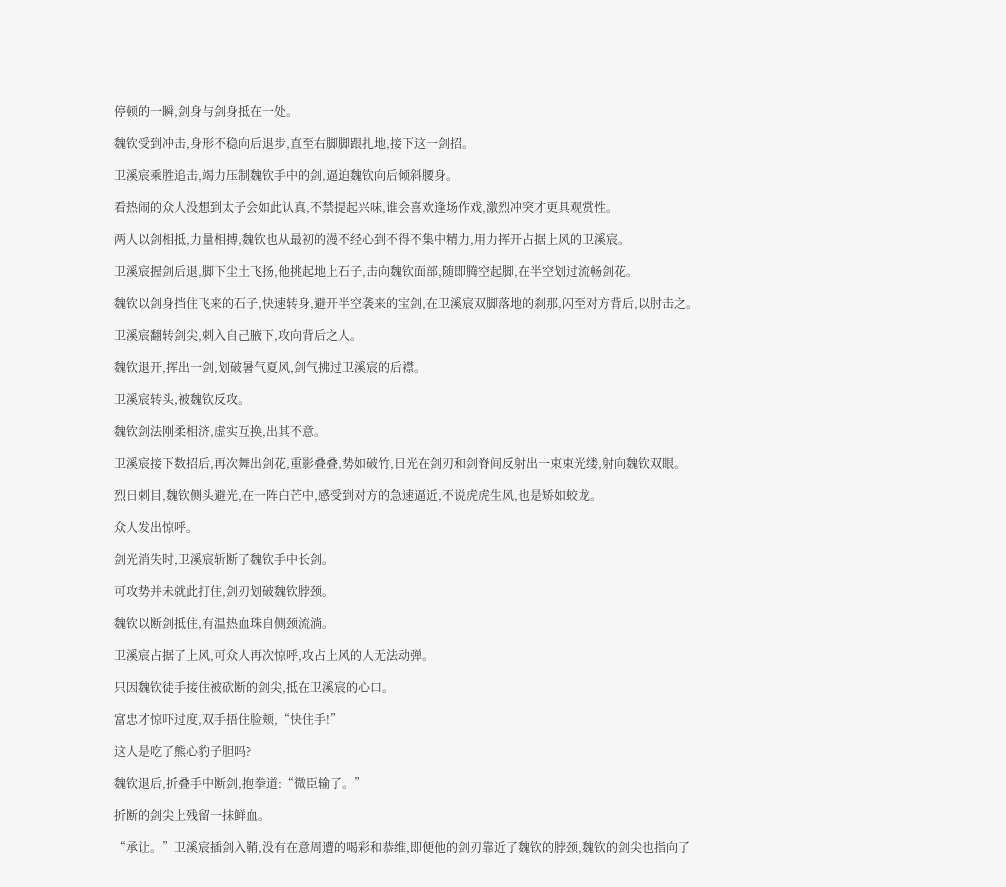停顿的一瞬,剑身与剑身抵在一处。

魏钦受到冲击,身形不稳向后退步,直至右脚脚跟扎地,接下这一剑招。

卫溪宸乘胜追击,竭力压制魏钦手中的剑,逼迫魏钦向后倾斜腰身。

看热闹的众人没想到太子会如此认真,不禁提起兴味,谁会喜欢逢场作戏,激烈冲突才更具观赏性。

两人以剑相抵,力量相搏,魏钦也从最初的漫不经心到不得不集中精力,用力挥开占据上风的卫溪宸。

卫溪宸握剑后退,脚下尘土飞扬,他挑起地上石子,击向魏钦面部,随即腾空起脚,在半空划过流畅剑花。

魏钦以剑身挡住飞来的石子,快速转身,避开半空袭来的宝剑,在卫溪宸双脚落地的刹那,闪至对方背后,以肘击之。

卫溪宸翻转剑尖,刺入自己腋下,攻向背后之人。

魏钦退开,挥出一剑,划破暑气夏风,剑气拂过卫溪宸的后襟。

卫溪宸转头,被魏钦反攻。

魏钦剑法刚柔相济,虚实互换,出其不意。

卫溪宸接下数招后,再次舞出剑花,重影叠叠,势如破竹,日光在剑刃和剑脊间反射出一束束光缕,射向魏钦双眼。

烈日刺目,魏钦侧头避光,在一阵白芒中,感受到对方的急速逼近,不说虎虎生风,也是矫如蛟龙。

众人发出惊呼。

剑光消失时,卫溪宸斩断了魏钦手中长剑。

可攻势并未就此打住,剑刃划破魏钦脖颈。

魏钦以断剑抵住,有温热血珠自侧颈流淌。

卫溪宸占据了上风,可众人再次惊呼,攻占上风的人无法动弹。

只因魏钦徒手接住被砍断的剑尖,抵在卫溪宸的心口。

富忠才惊吓过度,双手捂住脸颊,“快住手!”

这人是吃了熊心豹子胆吗?

魏钦退后,折叠手中断剑,抱拳道:“微臣输了。”

折断的剑尖上残留一抹鲜血。

“承让。”卫溪宸插剑入鞘,没有在意周遭的喝彩和恭维,即便他的剑刃靠近了魏钦的脖颈,魏钦的剑尖也指向了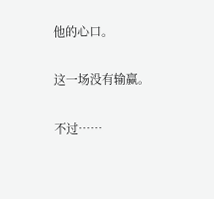他的心口。

这一场没有输赢。

不过……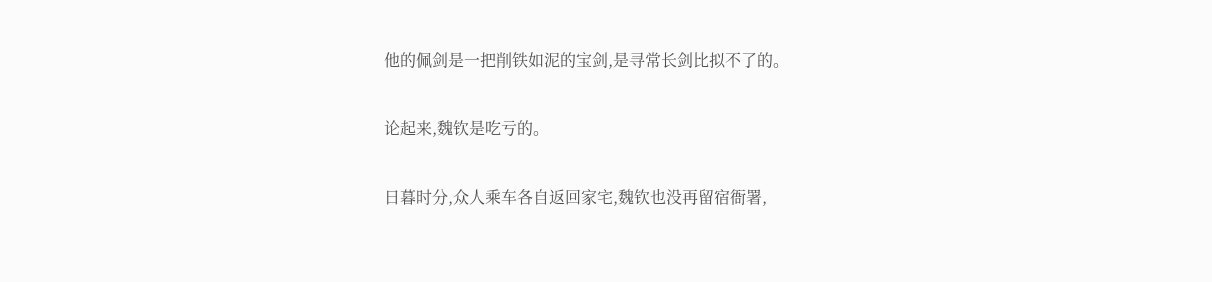他的佩剑是一把削铁如泥的宝剑,是寻常长剑比拟不了的。

论起来,魏钦是吃亏的。

日暮时分,众人乘车各自返回家宅,魏钦也没再留宿衙署,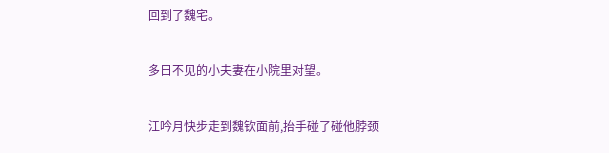回到了魏宅。

多日不见的小夫妻在小院里对望。

江吟月快步走到魏钦面前,抬手碰了碰他脖颈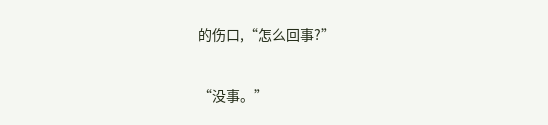的伤口,“怎么回事?”

“没事。”